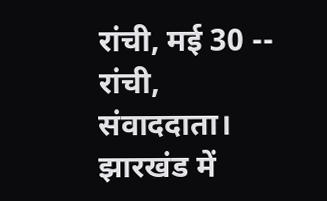रांची, मई 30 -- रांची, संवाददाता। झारखंड में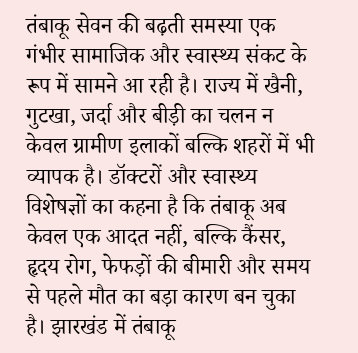तंबाकू सेवन की बढ़ती समस्या एक गंभीर सामाजिक और स्वास्थ्य संकट के रूप में सामने आ रही है। राज्य में खैनी, गुटखा, जर्दा और बीड़ी का चलन न केवल ग्रामीण इलाकों बल्कि शहरों में भी व्यापक है। डॉक्टरों और स्वास्थ्य विशेषज्ञों का कहना है कि तंबाकू अब केवल एक आदत नहीं, बल्कि कैंसर, हृदय रोग, फेफड़ों की बीमारी और समय से पहले मौत का बड़ा कारण बन चुका है। झारखंड में तंबाकू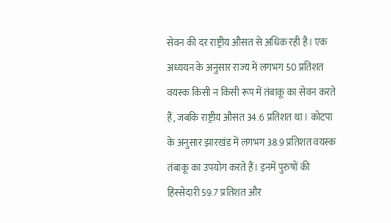सेवन की दर राष्ट्रीय औसत से अधिक रही है। एक अध्ययन के अनुसार राज्य में लगभग 50 प्रतिशत वयस्क किसी न किसी रूप में तंबाकू का सेवन करते हैं, जबकि राष्ट्रीय औसत 34.6 प्रतिशत था। कोटपा के अनुसार झारखंड में लगभग 38.9 प्रतिशत वयस्क तंबाकू का उपयोग करते हैं। इनमें पुरुषों की हिस्सेदारी 59.7 प्रतिशत और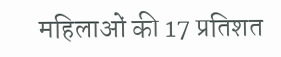महिलाओं की 17 प्रतिशत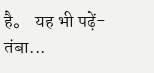है。 यह भी पढ़ें- तंबा...